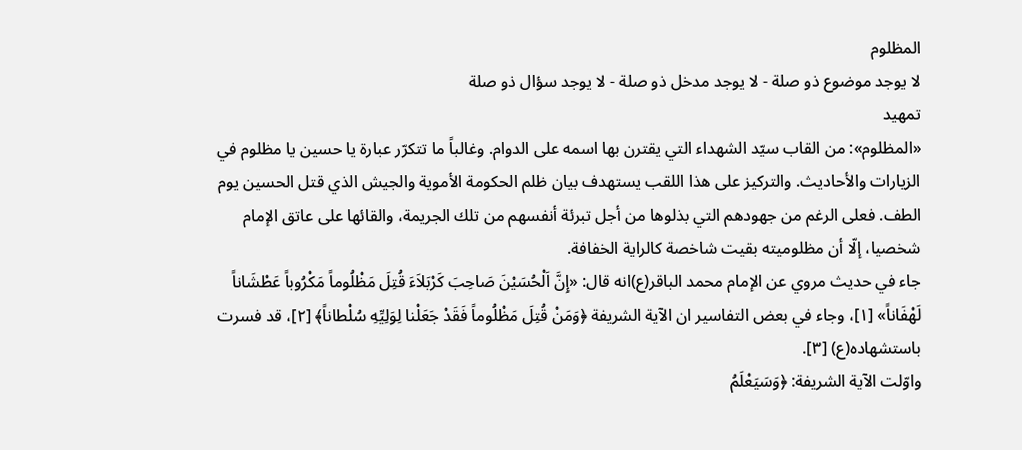المظلوم
لا يوجد موضوع ذو صلة - لا يوجد مدخل ذو صلة - لا يوجد سؤال ذو صلة
تمهيد
«المظلوم»: من القاب سيّد الشهداء التي يقترن بها اسمه على الدوام. وغالباً ما تتكرّر عبارة يا حسين يا مظلوم في الزيارات والأحاديث. والتركيز على هذا اللقب يستهدف بيان ظلم الحكومة الأموية والجيش الذي قتل الحسين يوم الطف. فعلى الرغم من جهودهم التي بذلوها من أجل تبرئة أنفسهم من تلك الجريمة، والقائها على عاتق الإمام شخصيا، إلّا أن مظلوميته بقيت شاخصة كالراية الخفافة.
جاء في حديث مروي عن الإمام محمد الباقر(ع)انه قال: «إِنَّ اَلْحُسَيْنَ صَاحِبَ كَرْبَلاَءَ قُتِلَ مَظْلُوماً مَكْرُوباً عَطْشَاناً لَهْفَاناً» [١]، وجاء في بعض التفاسير ان الآية الشريفة ﴿وَمَنْ قُتِلَ مَظْلُوماً فَقَدْ جَعَلْنا لِوَلِيِّهِ سُلْطاناً﴾ [٢]، قد فسرت باستشهاده(ع) [٣].
واوّلت الآية الشريفة: ﴿وَسَيَعْلَمُ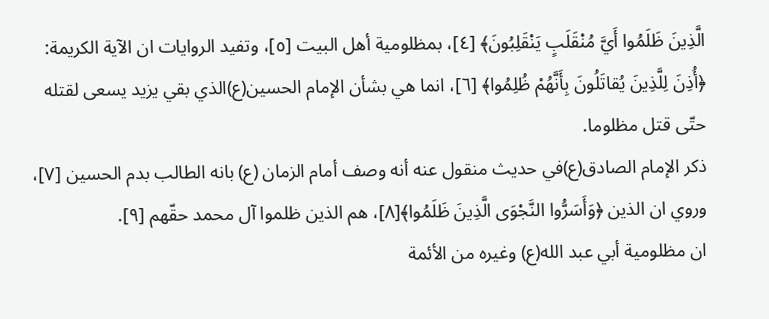الَّذِينَ ظَلَمُوا أَيَّ مُنْقَلَبٍ يَنْقَلِبُونَ﴾ [٤]، بمظلومية أهل البيت [٥]، وتفيد الروايات ان الآية الكريمة: ﴿أُذِنَ لِلَّذِينَ يُقاتَلُونَ بِأَنَّهُمْ ظُلِمُوا﴾ [٦]، انما هي بشأن الإمام الحسين(ع)الذي بقي يزيد يسعى لقتله حتّى قتل مظلوما.
ذكر الإمام الصادق(ع)في حديث منقول عنه أنه وصف أمام الزمان (ع) بانه الطالب بدم الحسين [٧]، وروي ان الذين ﴿وَأَسَرُّوا النَّجْوَى الَّذِينَ ظَلَمُوا﴾[٨]، هم الذين ظلموا آل محمد حقّهم [٩].
ان مظلومية أبي عبد الله(ع) وغيره من الأئمة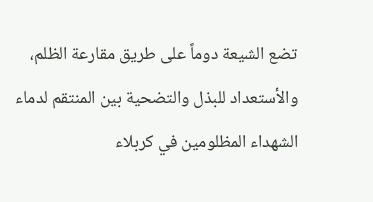تضع الشيعة دوماً على طريق مقارعة الظلم، والأستعداد للبذل والتضحية بين المنتقم لدماء الشهداء المظلومين في كربلاء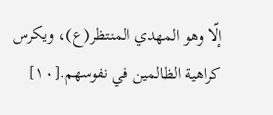إلّا وهو المهدي المنتظر(ع)، ويكرس كراهية الظالمين في نفوسهم.[١٠]